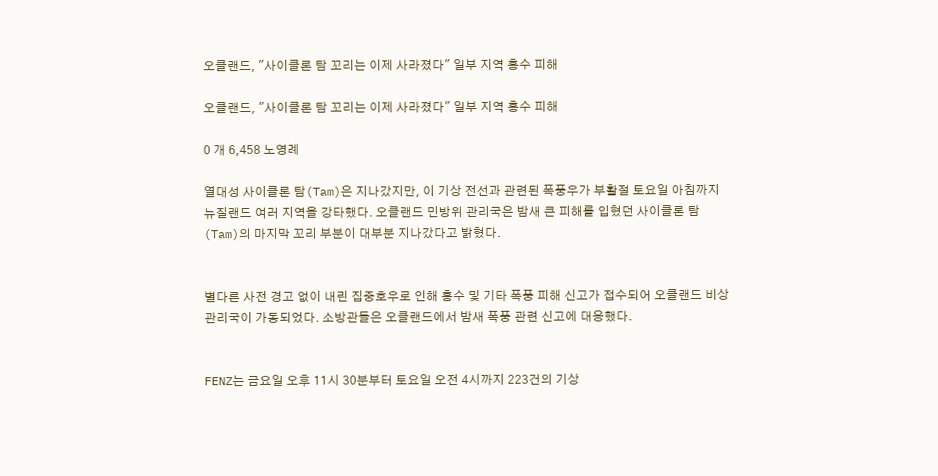오클랜드, "사이클론 탐 꼬리는 이제 사라졌다" 일부 지역 홍수 피해

오클랜드, "사이클론 탐 꼬리는 이제 사라졌다" 일부 지역 홍수 피해

0 개 6,458 노영례

열대성 사이클론 탐(Tam)은 지나갔지만, 이 기상 전선과 관련된 폭풍우가 부활절 토요일 아침까지 뉴질랜드 여러 지역을 강타했다. 오클랜드 민방위 관리국은 밤새 큰 피해를 입혔던 사이클론 탐(Tam)의 마지막 꼬리 부분이 대부분 지나갔다고 밝혔다.


별다른 사전 경고 없이 내린 집중호우로 인해 홍수 및 기타 폭풍 피해 신고가 접수되어 오클랜드 비상 관리국이 가동되었다. 소방관들은 오클랜드에서 밤새 폭풍 관련 신고에 대응했다.


FENZ는 금요일 오후 11시 30분부터 토요일 오전 4시까지 223건의 기상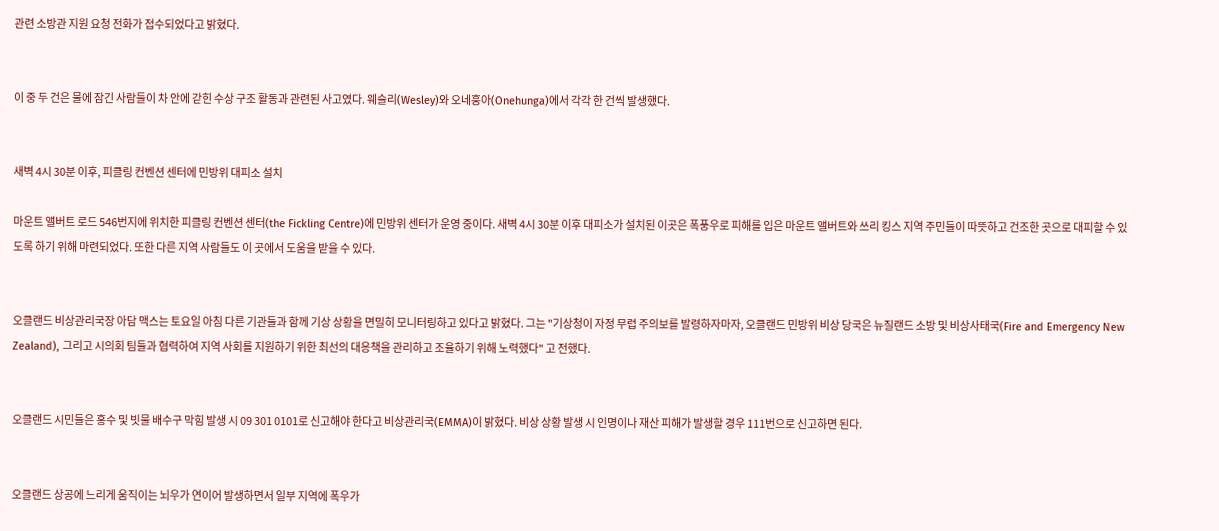관련 소방관 지원 요청 전화가 접수되었다고 밝혔다.


이 중 두 건은 물에 잠긴 사람들이 차 안에 갇힌 수상 구조 활동과 관련된 사고였다. 웨슬리(Wesley)와 오네훙아(Onehunga)에서 각각 한 건씩 발생했다.


새벽 4시 30분 이후, 피클링 컨벤션 센터에 민방위 대피소 설치

마운트 앨버트 로드 546번지에 위치한 피클링 컨벤션 센터(the Fickling Centre)에 민방위 센터가 운영 중이다. 새벽 4시 30분 이후 대피소가 설치된 이곳은 폭풍우로 피해를 입은 마운트 앨버트와 쓰리 킹스 지역 주민들이 따뜻하고 건조한 곳으로 대피할 수 있도록 하기 위해 마련되었다. 또한 다른 지역 사람들도 이 곳에서 도움을 받을 수 있다.


오클랜드 비상관리국장 아담 맥스는 토요일 아침 다른 기관들과 함께 기상 상황을 면밀히 모니터링하고 있다고 밝혔다. 그는 "기상청이 자정 무렵 주의보를 발령하자마자, 오클랜드 민방위 비상 당국은 뉴질랜드 소방 및 비상사태국(Fire and Emergency New Zealand), 그리고 시의회 팀들과 협력하여 지역 사회를 지원하기 위한 최선의 대응책을 관리하고 조율하기 위해 노력했다" 고 전했다.


오클랜드 시민들은 홍수 및 빗물 배수구 막힘 발생 시 09 301 0101로 신고해야 한다고 비상관리국(EMMA)이 밝혔다. 비상 상황 발생 시 인명이나 재산 피해가 발생할 경우 111번으로 신고하면 된다.


오클랜드 상공에 느리게 움직이는 뇌우가 연이어 발생하면서 일부 지역에 폭우가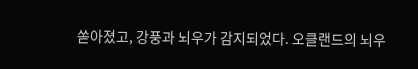쏟아졌고, 강풍과 뇌우가 감지되었다. 오클랜드의 뇌우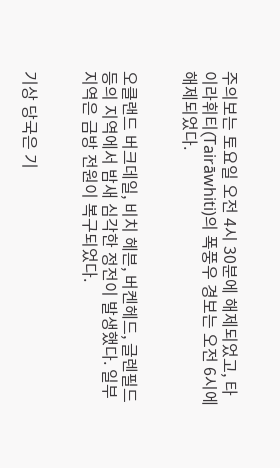주의보는 토요일 오전 4시 30분에 해제되었고, 타이라휘티(Tairāwhiti)의 폭풍우 경보는 오전 6시에 해제되었다.


오클랜드 버크데일, 비치 헤븐, 버켄헤드, 글렌필드 등의 지역에서 밤새 심각한 정전이 발생했다. 일부 지역은 금방 전원이 복구되었다.


기상 당국은 기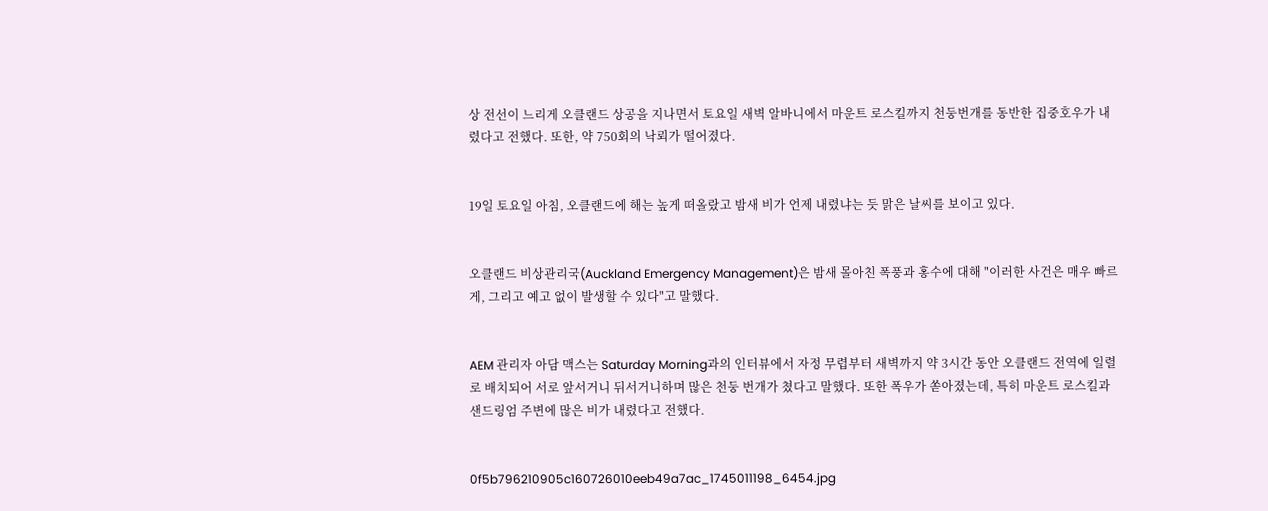상 전선이 느리게 오클랜드 상공을 지나면서 토요일 새벽 알바니에서 마운트 로스킬까지 천둥번개를 동반한 집중호우가 내렸다고 전했다. 또한, 약 750회의 낙뢰가 떨어졌다.


19일 토요일 아침, 오클랜드에 해는 높게 떠올랐고 밤새 비가 언제 내렸냐는 듯 맑은 날씨를 보이고 있다.


오클랜드 비상관리국(Auckland Emergency Management)은 밤새 몰아친 폭풍과 홍수에 대해 "이러한 사건은 매우 빠르게, 그리고 예고 없이 발생할 수 있다"고 말했다.


AEM 관리자 아담 맥스는 Saturday Morning과의 인터뷰에서 자정 무렵부터 새벽까지 약 3시간 동안 오클랜드 전역에 일렬로 배치되어 서로 앞서거니 뒤서거니하며 많은 천둥 번개가 쳤다고 말했다. 또한 폭우가 쏟아졌는데, 특히 마운트 로스킬과 샌드링엄 주변에 많은 비가 내렸다고 전했다.


0f5b796210905c160726010eeb49a7ac_1745011198_6454.jpg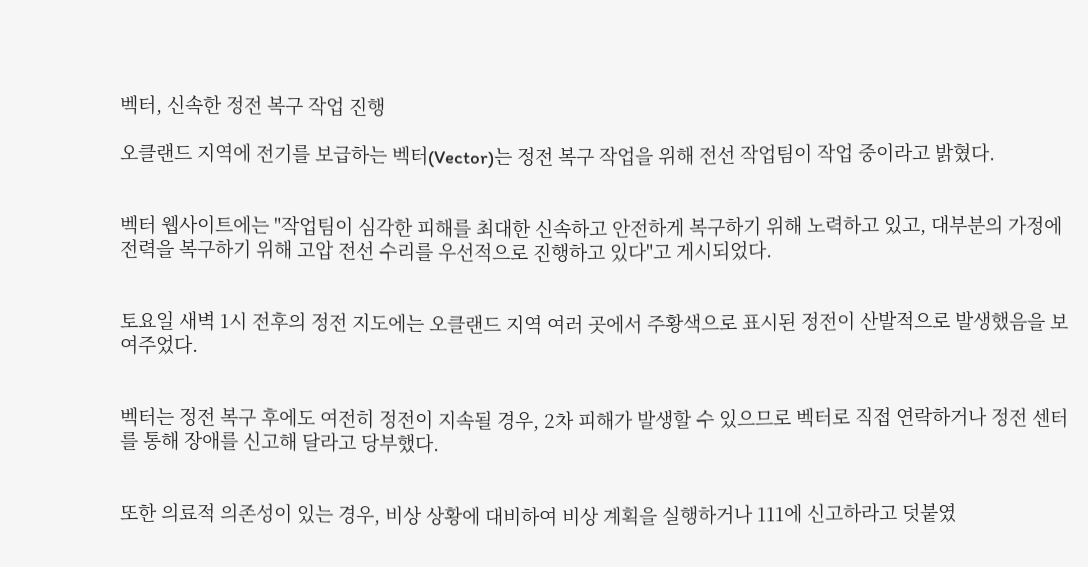벡터, 신속한 정전 복구 작업 진행

오클랜드 지역에 전기를 보급하는 벡터(Vector)는 정전 복구 작업을 위해 전선 작업팀이 작업 중이라고 밝혔다.


벡터 웹사이트에는 "작업팀이 심각한 피해를 최대한 신속하고 안전하게 복구하기 위해 노력하고 있고, 대부분의 가정에 전력을 복구하기 위해 고압 전선 수리를 우선적으로 진행하고 있다"고 게시되었다.


토요일 새벽 1시 전후의 정전 지도에는 오클랜드 지역 여러 곳에서 주황색으로 표시된 정전이 산발적으로 발생했음을 보여주었다.


벡터는 정전 복구 후에도 여전히 정전이 지속될 경우, 2차 피해가 발생할 수 있으므로 벡터로 직접 연락하거나 정전 센터를 통해 장애를 신고해 달라고 당부했다.


또한 의료적 의존성이 있는 경우, 비상 상황에 대비하여 비상 계획을 실행하거나 111에 신고하라고 덧붙였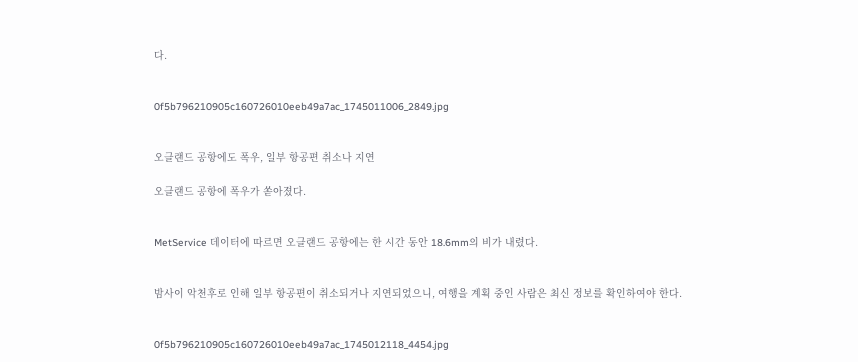다.


0f5b796210905c160726010eeb49a7ac_1745011006_2849.jpg


오클랜드 공항에도 폭우, 일부 항공편 취소나 지연

오클랜드 공항에 폭우가 쏟아졌다.


MetService 데이터에 따르면 오클랜드 공항에는 한 시간 동안 18.6mm의 비가 내렸다.


밤사이 악천후로 인해 일부 항공편이 취소되거나 지연되었으니, 여행을 계획 중인 사람은 최신 정보를 확인하여야 한다.


0f5b796210905c160726010eeb49a7ac_1745012118_4454.jpg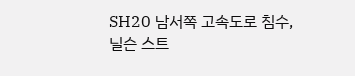SH20 남서쪽 고속도로 침수, 닐슨 스트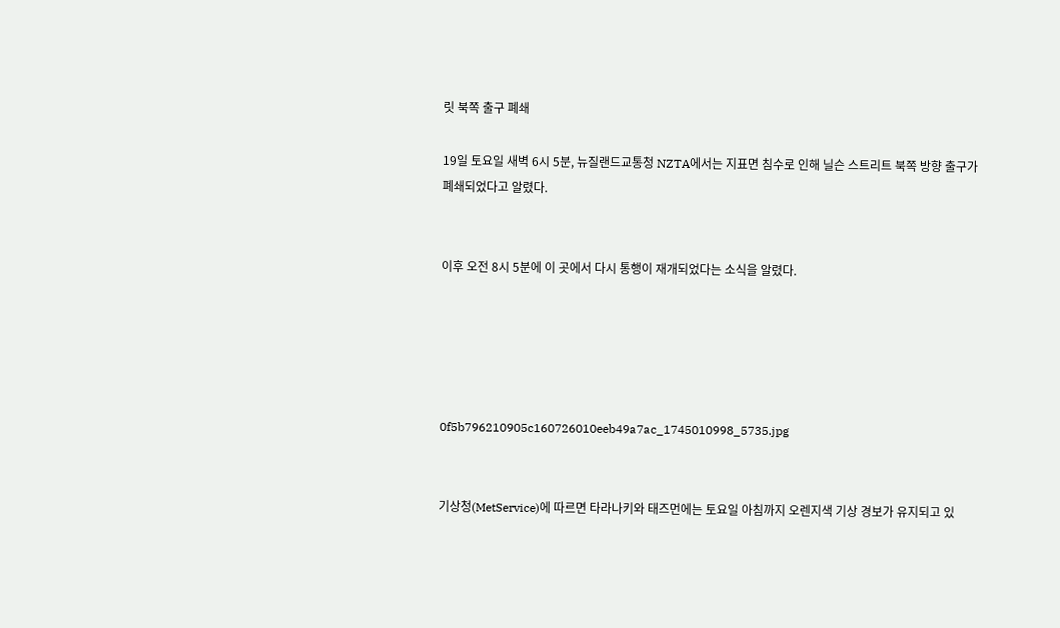릿 북쪽 출구 폐쇄

19일 토요일 새벽 6시 5분, 뉴질랜드교통청 NZTA에서는 지표면 침수로 인해 닐슨 스트리트 북쪽 방향 출구가 폐쇄되었다고 알렸다.


이후 오전 8시 5분에 이 곳에서 다시 통행이 재개되었다는 소식을 알렸다.





0f5b796210905c160726010eeb49a7ac_1745010998_5735.jpg


기상청(MetService)에 따르면 타라나키와 태즈먼에는 토요일 아침까지 오렌지색 기상 경보가 유지되고 있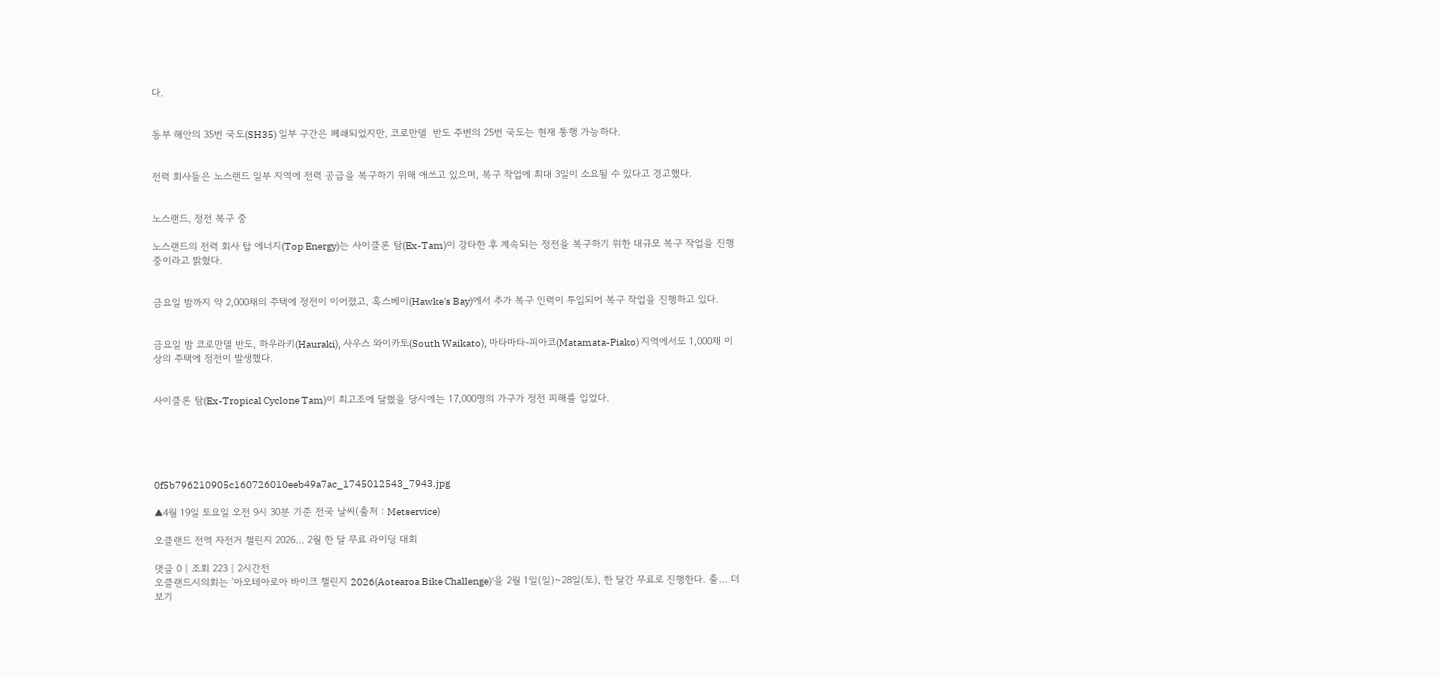다.


동부 해안의 35번 국도(SH35) 일부 구간은 폐쇄되었지만, 코로만델  반도 주변의 25번 국도는 현재 통행 가능하다.


전력 회사들은 노스랜드 일부 지역에 전력 공급을 복구하기 위해 애쓰고 있으며, 복구 작업에 최대 3일이 소요될 수 있다고 경고했다.


노스랜드, 정전 복구 중

노스랜드의 전력 회사 탑 에너지(Top Energy)는 사이클론 탐(Ex-Tam)이 강타한 후 계속되는 정전을 복구하기 위한 대규모 복구 작업을 진행 중이라고 밝혔다.


금요일 밤까지 약 2,000채의 주택에 정전이 이어졌고, 혹스베이(Hawke's Bay)에서 추가 복구 인력이 투입되어 복구 작업을 진행하고 있다.


금요일 밤 코로만델 반도, 하우라키(Hauraki), 사우스 와이카토(South Waikato), 마타마타-피아코(Matamata-Piako) 지역에서도 1,000채 이상의 주택에 정전이 발생했다.


사이클론 탐(Ex-Tropical Cyclone Tam)이 최고조에 달했을 당시에는 17,000명의 가구가 정전 피해를 입었다.





0f5b796210905c160726010eeb49a7ac_1745012543_7943.jpg

▲4월 19일 토요일 오전 9시 30분 기준 전국 날씨(출처 : Metservice)

오클랜드 전역 자전거 챌린지 2026… 2월 한 달 무료 라이딩 대회

댓글 0 | 조회 223 | 2시간전
오클랜드시의회는 '아오테아로아 바이크 챌린지 2026(Aotearoa Bike Challenge)'을 2월 1일(일)~28일(토), 한 달간 무료로 진행한다. 출… 더보기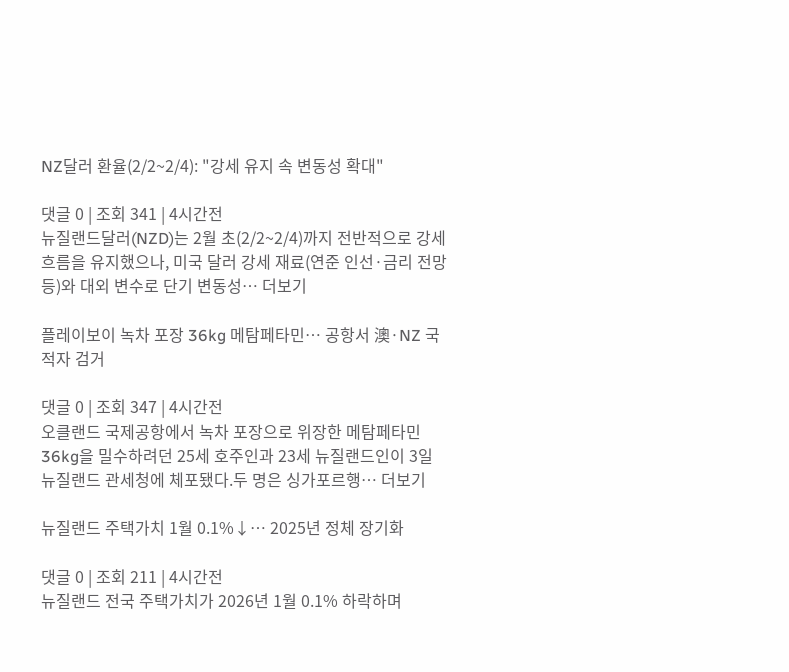NZ달러 환율(2/2~2/4): "강세 유지 속 변동성 확대"

댓글 0 | 조회 341 | 4시간전
뉴질랜드달러(NZD)는 2월 초(2/2~2/4)까지 전반적으로 강세 흐름을 유지했으나, 미국 달러 강세 재료(연준 인선·금리 전망 등)와 대외 변수로 단기 변동성… 더보기

플레이보이 녹차 포장 36kg 메탐페타민… 공항서 澳·NZ 국적자 검거

댓글 0 | 조회 347 | 4시간전
오클랜드 국제공항에서 녹차 포장으로 위장한 메탐페타민 36kg을 밀수하려던 25세 호주인과 23세 뉴질랜드인이 3일 뉴질랜드 관세청에 체포됐다.두 명은 싱가포르행… 더보기

뉴질랜드 주택가치 1월 0.1%↓… 2025년 정체 장기화

댓글 0 | 조회 211 | 4시간전
뉴질랜드 전국 주택가치가 2026년 1월 0.1% 하락하며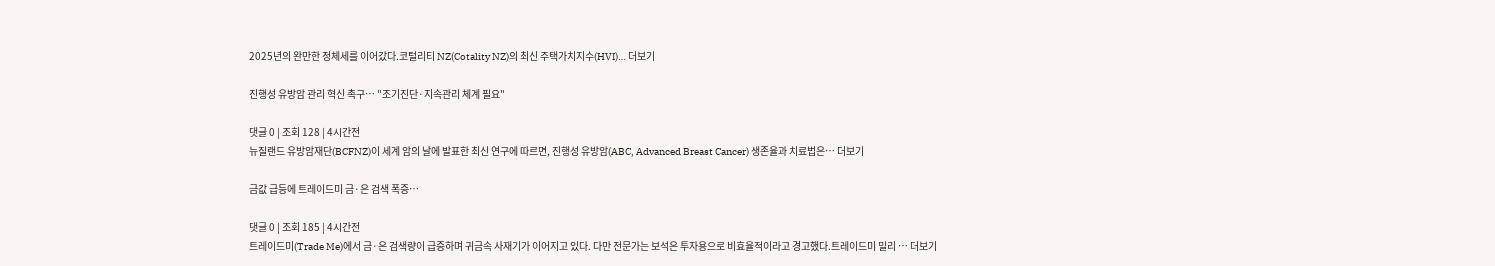2025년의 완만한 정체세를 이어갔다.코털리티 NZ(Cotality NZ)의 최신 주택가치지수(HVI)… 더보기

진행성 유방암 관리 혁신 촉구… "조기진단·지속관리 체계 필요"

댓글 0 | 조회 128 | 4시간전
뉴질랜드 유방암재단(BCFNZ)이 세계 암의 날에 발표한 최신 연구에 따르면, 진행성 유방암(ABC, Advanced Breast Cancer) 생존율과 치료법은… 더보기

금값 급등에 트레이드미 금·은 검색 폭증…

댓글 0 | 조회 185 | 4시간전
트레이드미(Trade Me)에서 금·은 검색량이 급증하며 귀금속 사재기가 이어지고 있다. 다만 전문가는 보석은 투자용으로 비효율적이라고 경고했다.트레이드미 밀리 … 더보기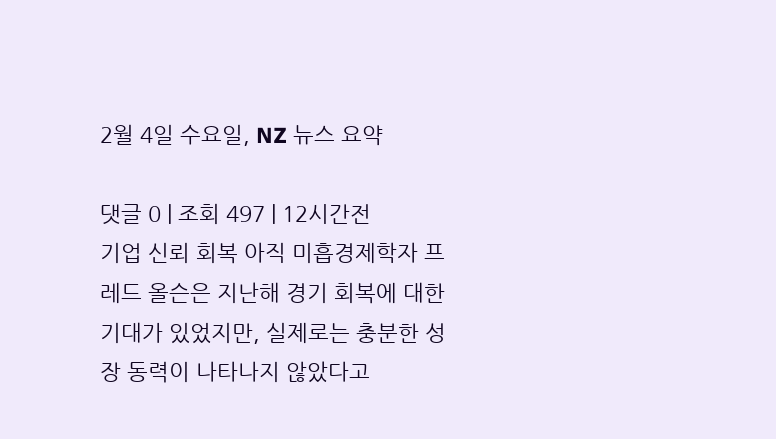2월 4일 수요일, NZ 뉴스 요약

댓글 0 | 조회 497 | 12시간전
기업 신뢰 회복 아직 미흡경제학자 프레드 올슨은 지난해 경기 회복에 대한 기대가 있었지만, 실제로는 충분한 성장 동력이 나타나지 않았다고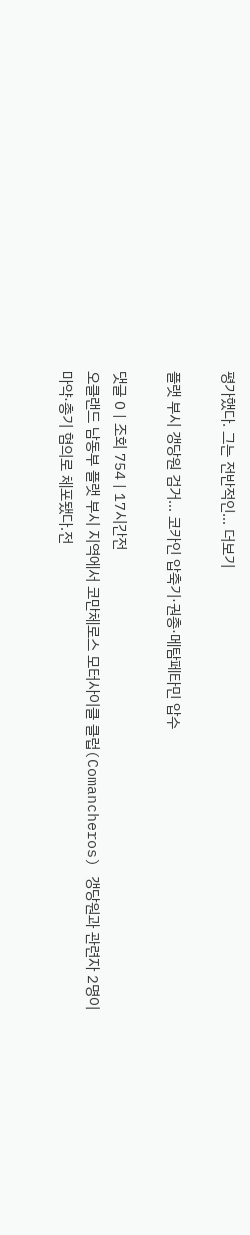평가했다. 그는 전반적인… 더보기

플랫 부시 갱당원 검거… 코카인 압축기·권총·메탐페타민 압수

댓글 0 | 조회 754 | 17시간전
오클랜드 남동부 플랫 부시 지역에서 코만체로스 모터사이클 클럽(Comancheros) 갱당원과 관련자 2명이 마약·총기 혐의로 체포됐다.전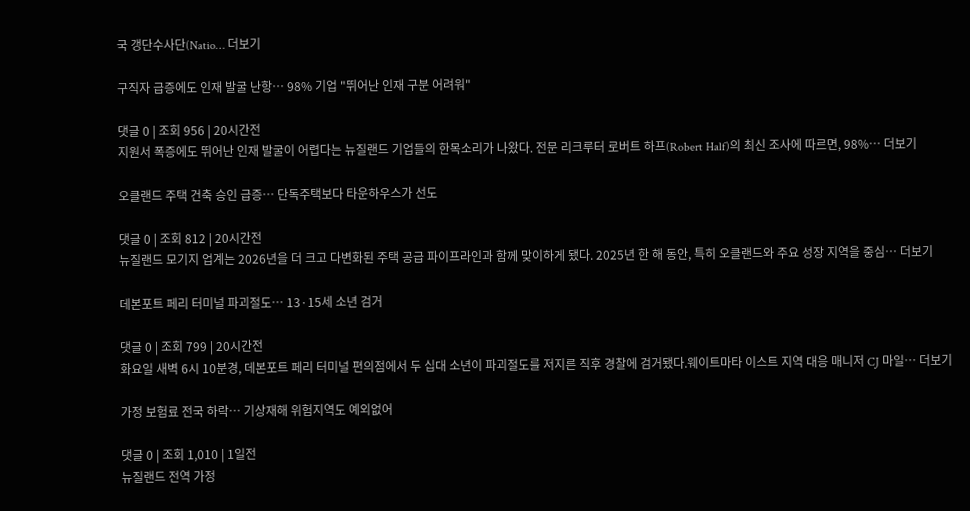국 갱단수사단(Natio… 더보기

구직자 급증에도 인재 발굴 난항… 98% 기업 "뛰어난 인재 구분 어려워"

댓글 0 | 조회 956 | 20시간전
지원서 폭증에도 뛰어난 인재 발굴이 어렵다는 뉴질랜드 기업들의 한목소리가 나왔다. 전문 리크루터 로버트 하프(Robert Half)의 최신 조사에 따르면, 98%… 더보기

오클랜드 주택 건축 승인 급증… 단독주택보다 타운하우스가 선도

댓글 0 | 조회 812 | 20시간전
뉴질랜드 모기지 업계는 2026년을 더 크고 다변화된 주택 공급 파이프라인과 함께 맞이하게 됐다. 2025년 한 해 동안, 특히 오클랜드와 주요 성장 지역을 중심… 더보기

데본포트 페리 터미널 파괴절도… 13·15세 소년 검거

댓글 0 | 조회 799 | 20시간전
화요일 새벽 6시 10분경, 데본포트 페리 터미널 편의점에서 두 십대 소년이 파괴절도를 저지른 직후 경찰에 검거됐다.웨이트마타 이스트 지역 대응 매니저 CJ 마일… 더보기

가정 보험료 전국 하락… 기상재해 위험지역도 예외없어

댓글 0 | 조회 1,010 | 1일전
뉴질랜드 전역 가정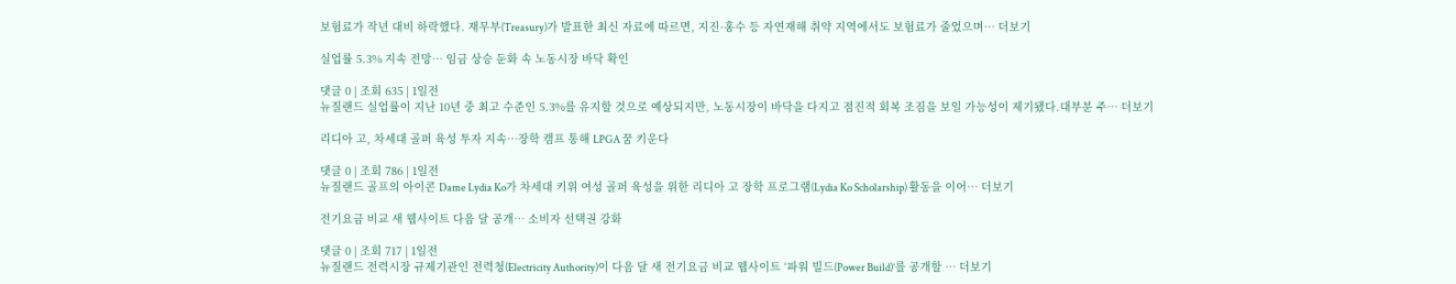보험료가 작년 대비 하락했다. 재무부(Treasury)가 발표한 최신 자료에 따르면, 지진·홍수 등 자연재해 취약 지역에서도 보험료가 줄었으며… 더보기

실업률 5.3% 지속 전망… 임금 상승 둔화 속 노동시장 바닥 확인

댓글 0 | 조회 635 | 1일전
뉴질랜드 실업률이 지난 10년 중 최고 수준인 5.3%를 유지할 것으로 예상되지만, 노동시장이 바닥을 다지고 점진적 회복 조짐을 보일 가능성이 제기됐다.대부분 주… 더보기

리디아 고, 차세대 골퍼 육성 투자 지속…장학 캠프 통해 LPGA 꿈 키운다

댓글 0 | 조회 786 | 1일전
뉴질랜드 골프의 아이콘 Dame Lydia Ko가 차세대 키위 여성 골퍼 육성을 위한 리디아 고 장학 프로그램(Lydia Ko Scholarship) 활동을 이어… 더보기

전기요금 비교 새 웹사이트 다음 달 공개… 소비자 선택권 강화

댓글 0 | 조회 717 | 1일전
뉴질랜드 전력시장 규제기관인 전력청(Electricity Authority)이 다음 달 새 전기요금 비교 웹사이트 ‘파워 빌드(Power Build)’를 공개할 … 더보기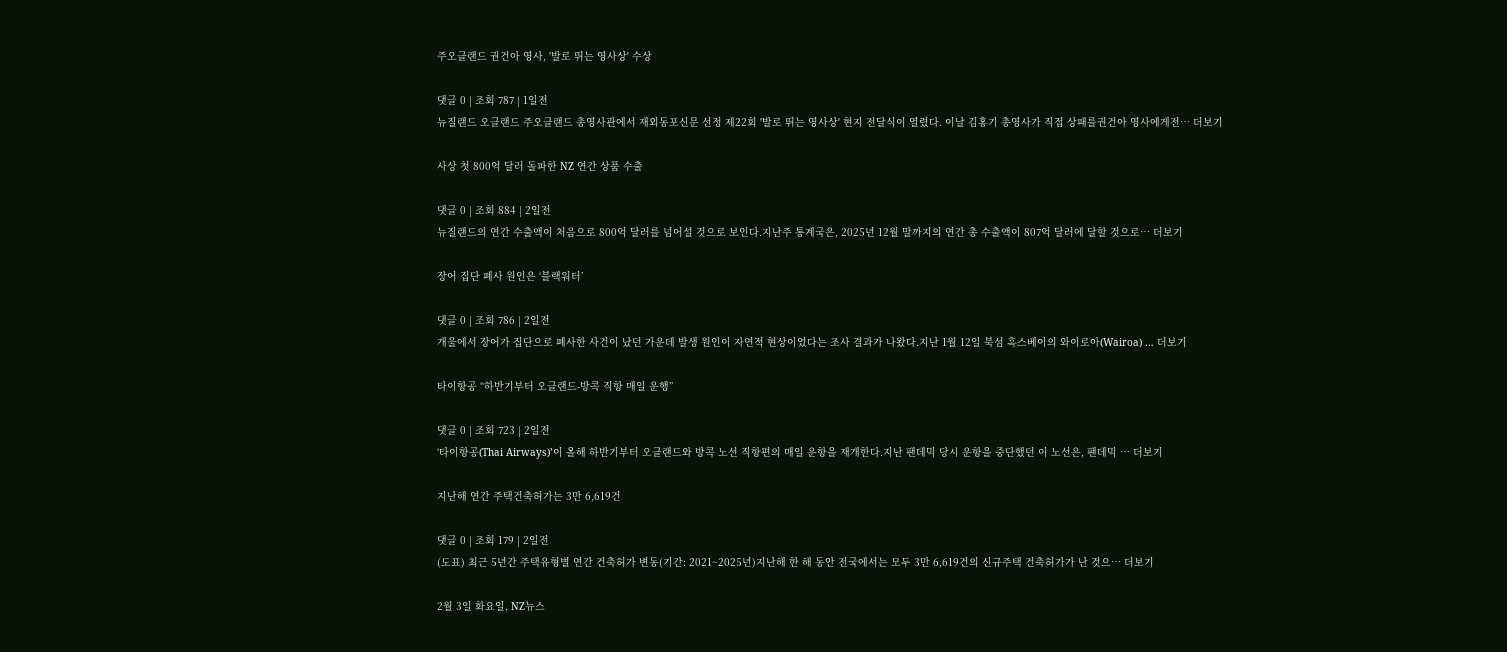주오클랜드 권건아 영사, '발로 뛰는 영사상' 수상

댓글 0 | 조회 787 | 1일전
뉴질랜드 오클랜드 주오클랜드 총영사관에서 재외동포신문 선정 제22회 '발로 뛰는 영사상' 현지 전달식이 열렸다. 이날 김홍기 총영사가 직접 상패를권건아 영사에게전… 더보기

사상 첫 800억 달러 돌파한 NZ 연간 상품 수출

댓글 0 | 조회 884 | 2일전
뉴질랜드의 연간 수출액이 처음으로 800억 달러를 넘어설 것으로 보인다.지난주 통계국은, 2025년 12월 말까지의 연간 총 수출액이 807억 달러에 달할 것으로… 더보기

장어 집단 폐사 원인은 ‘블랙워터’

댓글 0 | 조회 786 | 2일전
개울에서 장어가 집단으로 폐사한 사건이 났던 가운데 발생 원인이 자연적 현상이었다는 조사 결과가 나왔다.지난 1월 12일 북섬 혹스베이의 와이로아(Wairoa) … 더보기

타이항공 “하반기부터 오클랜드-방콕 직항 매일 운행”

댓글 0 | 조회 723 | 2일전
‘타이항공(Thai Airways)’이 올해 하반기부터 오클랜드와 방콕 노선 직항편의 매일 운항을 재개한다.지난 팬데믹 당시 운항을 중단했던 이 노선은, 팬데믹 … 더보기

지난해 연간 주택건축허가는 3만 6,619건

댓글 0 | 조회 179 | 2일전
(도표) 최근 5년간 주택유형별 연간 건축허가 변동(기간: 2021~2025년)지난해 한 해 동안 전국에서는 모두 3만 6,619건의 신규주택 건축허가가 난 것으… 더보기

2월 3일 화요일, NZ뉴스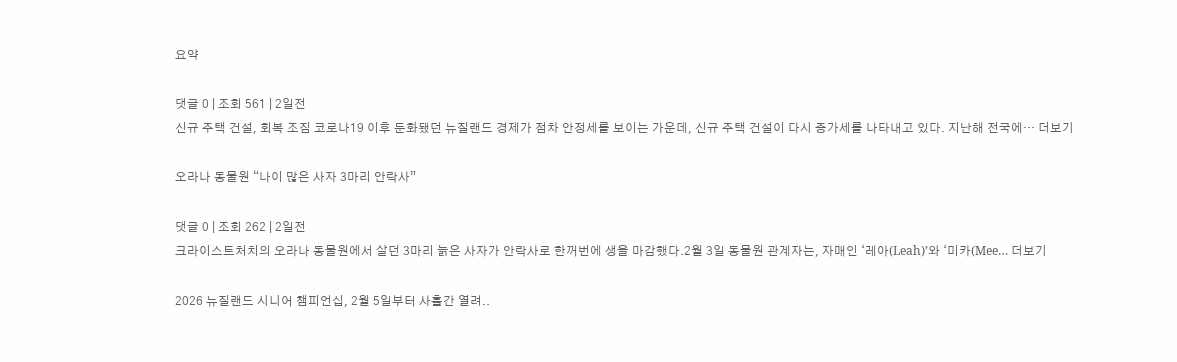요약

댓글 0 | 조회 561 | 2일전
신규 주택 건설, 회복 조짐 코로나19 이후 둔화됐던 뉴질랜드 경제가 점차 안정세를 보이는 가운데, 신규 주택 건설이 다시 증가세를 나타내고 있다. 지난해 전국에… 더보기

오라나 동물원 “나이 많은 사자 3마리 안락사”

댓글 0 | 조회 262 | 2일전
크라이스트처치의 오라나 동물원에서 살던 3마리 늙은 사자가 안락사로 한꺼번에 생을 마감했다.2월 3일 동물원 관계자는, 자매인 ‘레아(Leah)’와 ‘미카(Mee… 더보기

2026 뉴질랜드 시니어 챔피언십, 2월 5일부터 사흘간 열려..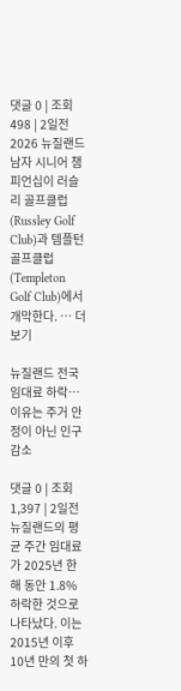댓글 0 | 조회 498 | 2일전
2026 뉴질랜드 남자 시니어 챔피언십이 러슬리 골프클럽(Russley Golf Club)과 템플턴 골프클럽(Templeton Golf Club)에서 개막한다. … 더보기

뉴질랜드 전국 임대료 하락… 이유는 주거 안정이 아닌 인구 감소

댓글 0 | 조회 1,397 | 2일전
뉴질랜드의 평균 주간 임대료가 2025년 한 해 동안 1.8% 하락한 것으로 나타났다. 이는 2015년 이후 10년 만의 첫 하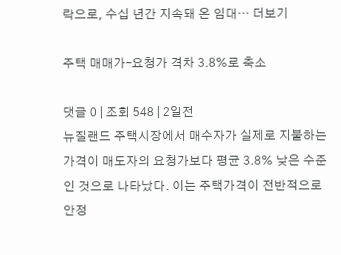락으로, 수십 년간 지속돼 온 임대… 더보기

주택 매매가–요청가 격차 3.8%로 축소

댓글 0 | 조회 548 | 2일전
뉴질랜드 주택시장에서 매수자가 실제로 지불하는 가격이 매도자의 요청가보다 평균 3.8% 낮은 수준인 것으로 나타났다. 이는 주택가격이 전반적으로 안정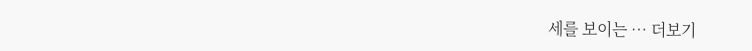세를 보이는 … 더보기